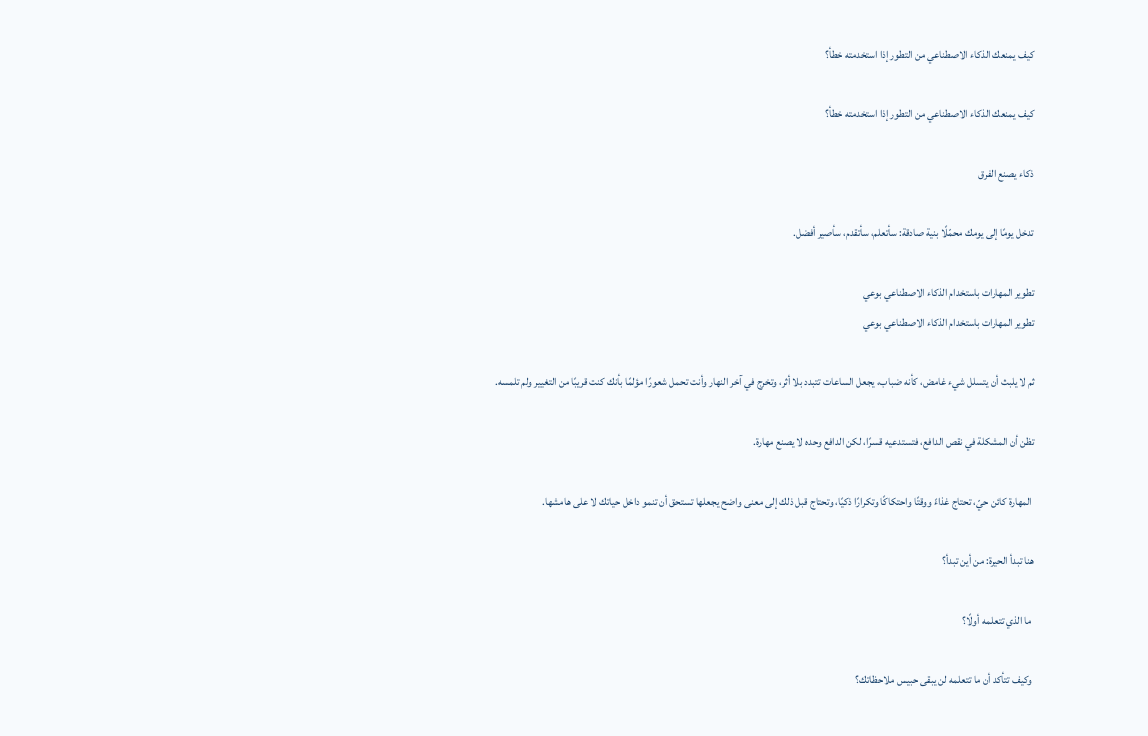كيف يمنعك الذكاء الاصطناعي من التطور إذا استخدمته خطأ؟

كيف يمنعك الذكاء الاصطناعي من التطور إذا استخدمته خطأ؟

ذكاء يصنع الفرق

تدخل يومًا إلى يومك محمّلًا بنية صادقة: سأتعلم، سأتقدم، سأصير أفضل.

تطوير المهارات باستخدام الذكاء الاصطناعي بوعي
تطوير المهارات باستخدام الذكاء الاصطناعي بوعي

ثم لا يلبث أن يتسلل شيء غامض، كأنه ضباب، يجعل الساعات تتبدد بلا أثر، وتخرج في آخر النهار وأنت تحمل شعورًا مؤلمًا بأنك كنت قريبًا من التغيير ولم تلمسه.

تظن أن المشكلة في نقص الدافع، فتستدعيه قسرًا، لكن الدافع وحده لا يصنع مهارة.

 المهارة كائن حيّ، تحتاج غذاءً ووقتًا واحتكاكًا وتكرارًا ذكيًا، وتحتاج قبل ذلك إلى معنى واضح يجعلها تستحق أن تنمو داخل حياتك لا على هامشها.

هنا تبدأ الحيرة: من أين تبدأ؟

 ما الذي تتعلمه أولًا؟

 وكيف تتأكد أن ما تتعلمه لن يبقى حبيس ملاحظاتك؟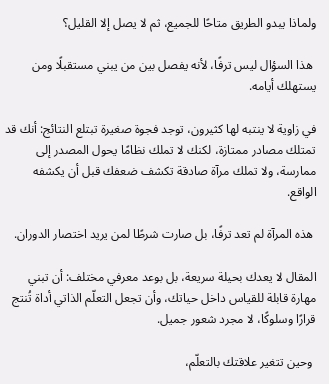ولماذا يبدو الطريق متاحًا للجميع، ثم لا يصل إلا القليل؟

 هذا السؤال ليس ترفًا، لأنه يفصل بين من يبني مستقبلًا ومن يستهلك أيامه.

في زاوية لا ينتبه لها كثيرون، توجد فجوة صغيرة تبتلع النتائج: أنك قد تمتلك مصادر ممتازة، لكنك لا تملك نظامًا يحول المصدر إلى ممارسة، ولا تملك مرآة صادقة تكشف ضعفك قبل أن يكشفه الواقع.

 هذه المرآة لم تعد ترفًا، بل صارت شرطًا لمن يريد اختصار الدوران.

المقال لا يعدك بحيلة سريعة، بل بوعد معرفي مختلف: أن تبني مهارة قابلة للقياس داخل حياتك، وأن تجعل التعلّم الذاتي أداة تُنتج قرارًا وسلوكًا، لا مجرد شعور جميل.

 وحين تتغير علاقتك بالتعلّم،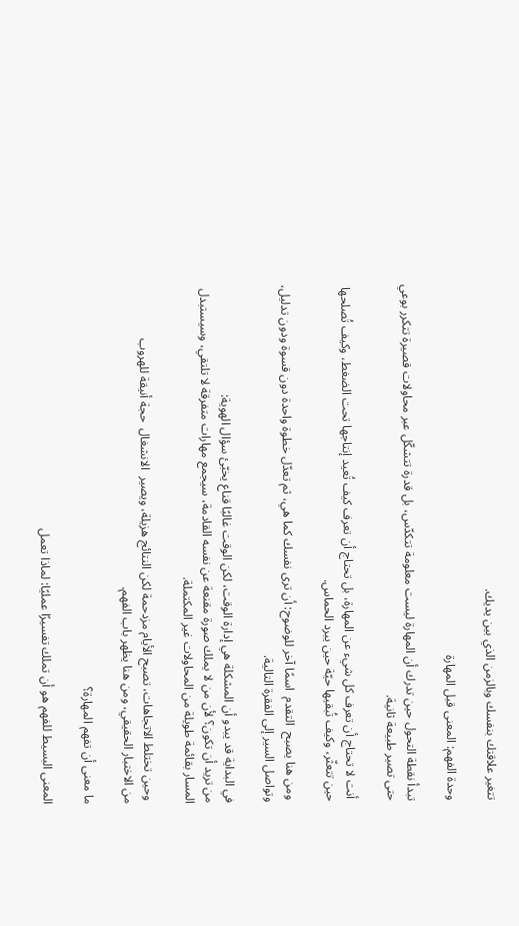تتغير علاقتك بنفسك وبالزمن الذي بين يديك.

وحدة الفهم: المعنى قبل المهارة

تبدأ نقطة التحول حين تدرك أن المهارة ليست معلومة تتكدّس، بل قدرة تتشكّل عبر محاولات قصيرة تتكرر بوعي حتى تصير طبيعة ثانية.

 أنت لا تحتاج أن تعرف كل شيء عن المهارة، بل تحتاج أن تعرف كيف تُعيد إنتاجها تحت الضغط، وكيف تُصلحها حين تتعثّر، وكيف تُبقيها حيّة حين يبرد الحماس.

 ومن هنا يصبح  التقدم  اسمًا آخر للوضوح: أن ترى نفسك كما هي، ثم تعدّل خطوة واحدة دون قسوة ودون تدليل، وتواصل السير إلى الفقرة التالية.

في البداية قد يبدو أن المشكلة هي إدارة الوقت، لكن الوقت غالبًا قناع يخبّئ سؤال الهوية:
من تريد أن تكون؟ لأن من لا يملك صورة مقنعة عن نفسه القادمة، سيجمع مهارات متفرقة لا تلتقي، وسيستبدل المسار بقائمة طويلة من المحاولات غير المكتملة.

 وحين تختلط الاتجاهات، تصبح الأيام مزدحمة لكن النتائج هزيلة، ويصير  الانشغال  حجة أنيقة للهروب
من الاختبار الحقيقي، ومن هنا يظهر باب الفهم.

ما معنى أن تفهم المهارة؟

المعنى البسيط للفهم هو أن تملك تفسيرًا عمليًا: لماذا تعمل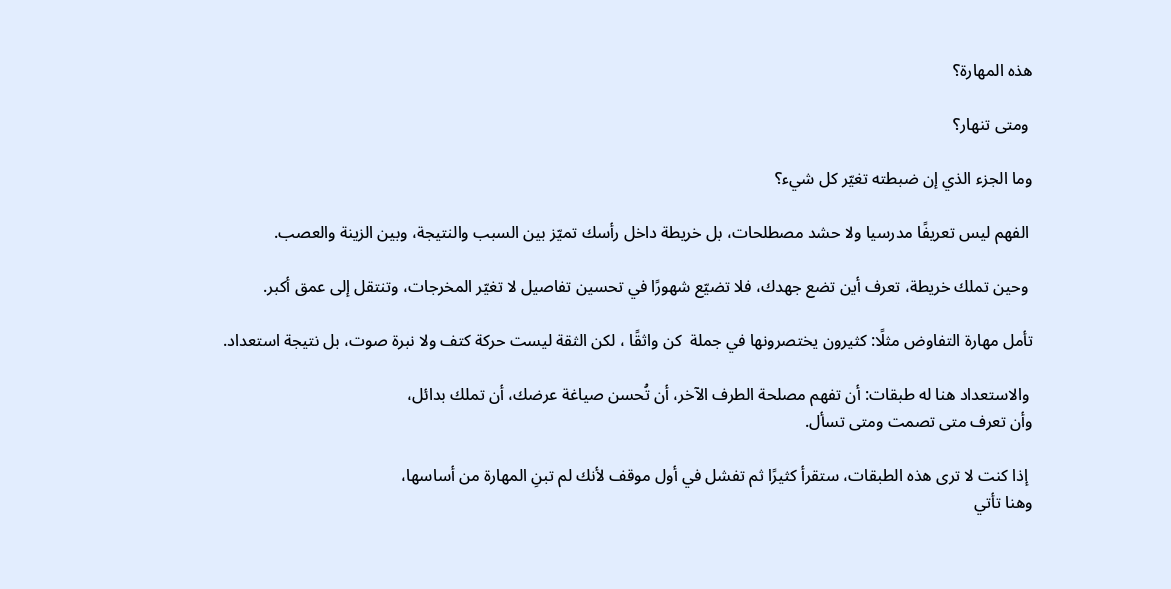هذه المهارة؟

 ومتى تنهار؟

وما الجزء الذي إن ضبطته تغيّر كل شيء؟

 الفهم ليس تعريفًا مدرسيا ولا حشد مصطلحات، بل خريطة داخل رأسك تميّز بين السبب والنتيجة، وبين الزينة والعصب.

 وحين تملك خريطة، تعرف أين تضع جهدك، فلا تضيّع شهورًا في تحسين تفاصيل لا تغيّر المخرجات، وتنتقل إلى عمق أكبر.

تأمل مهارة التفاوض مثلًا: كثيرون يختصرونها في جملة  كن واثقًا ، لكن الثقة ليست حركة كتف ولا نبرة صوت، بل نتيجة استعداد.

 والاستعداد هنا له طبقات: أن تفهم مصلحة الطرف الآخر، أن تُحسن صياغة عرضك، أن تملك بدائل،
وأن تعرف متى تصمت ومتى تسأل.

 إذا كنت لا ترى هذه الطبقات، ستقرأ كثيرًا ثم تفشل في أول موقف لأنك لم تبنِ المهارة من أساسها،
وهنا تأتي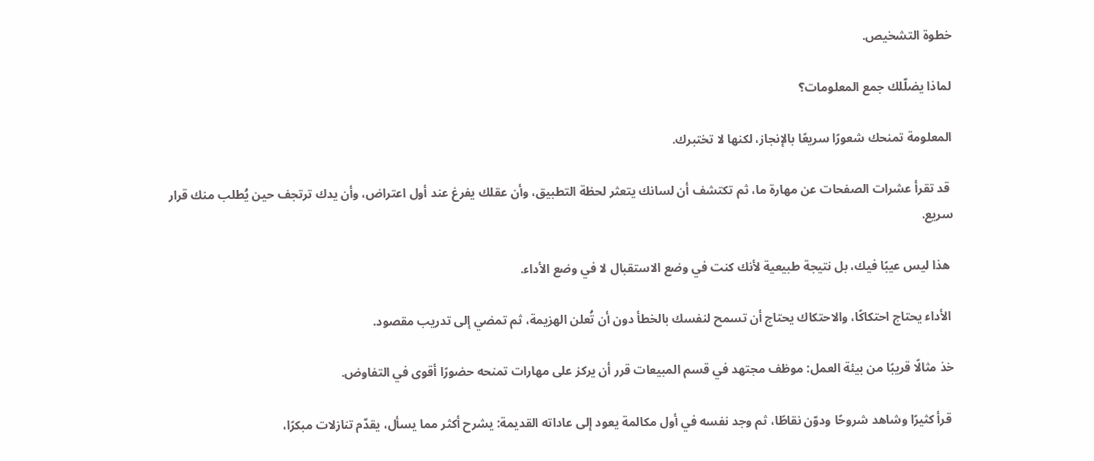خطوة التشخيص.

لماذا يضلّلك جمع المعلومات؟

المعلومة تمنحك شعورًا سريعًا بالإنجاز، لكنها لا تختبرك.

 قد تقرأ عشرات الصفحات عن مهارة ما، ثم تكتشف أن لسانك يتعثر لحظة التطبيق، وأن عقلك يفرغ عند أول اعتراض، وأن يدك ترتجف حين يُطلب منك قرار سريع.

 هذا ليس عيبًا فيك، بل نتيجة طبيعية لأنك كنت في وضع الاستقبال لا في وضع الأداء.

 الأداء يحتاج احتكاكًا، والاحتكاك يحتاج أن تسمح لنفسك بالخطأ دون أن تُعلن الهزيمة، ثم تمضي إلى تدريب مقصود.

خذ مثالًا قريبًا من بيئة العمل: موظف مجتهد في قسم المبيعات قرر أن يركز على مهارات تمنحه حضورًا أقوى في التفاوض.

 قرأ كثيرًا وشاهد شروحًا ودوّن نقاطًا، ثم وجد نفسه في أول مكالمة يعود إلى عاداته القديمة: يشرح أكثر مما يسأل، يقدّم تنازلات مبكرًا،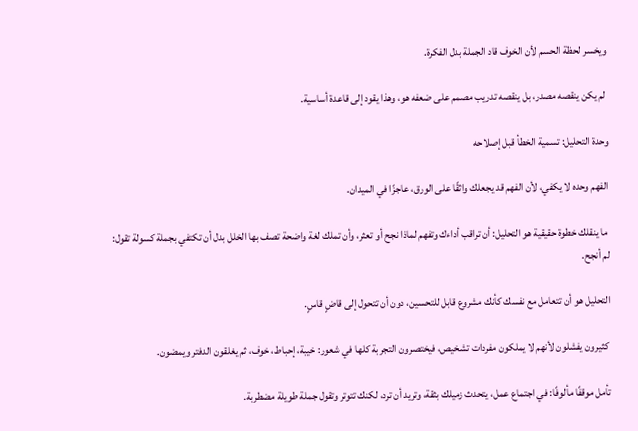ويخسر لحظة الحسم لأن الخوف قاد الجملة بدل الفكرة.

 لم يكن ينقصه مصدر، بل ينقصه تدريب مصمم على ضعفه هو، وهذا يقود إلى قاعدة أساسية.

وحدة التحليل: تسمية الخطأ قبل إصلاحه

الفهم وحده لا يكفي، لأن الفهم قد يجعلك واثقًا على الورق، عاجزًا في الميدان.

 ما ينقلك خطوة حقيقية هو التحليل: أن تراقب أداءك وتفهم لماذا نجح أو تعثر، وأن تملك لغة واضحة تصف بها الخلل بدل أن تكتفي بجملة كسولة تقول: لم أنجح.

التحليل هو أن تتعامل مع نفسك كأنك مشروع قابل للتحسين، دون أن تتحول إلى قاضٍ قاسٍ.

 كثيرون يفشلون لأنهم لا يملكون مفردات تشخيص، فيختصرون التجربة كلها في شعور: خيبة، إحباط، خوف، ثم يغلقون الدفتر ويمضون.

تأمل موقفًا مألوفًا: في اجتماع عمل، يتحدث زميلك بثقة، وتريد أن ترد، لكنك تتوتر وتقول جملة طويلة مضطربة.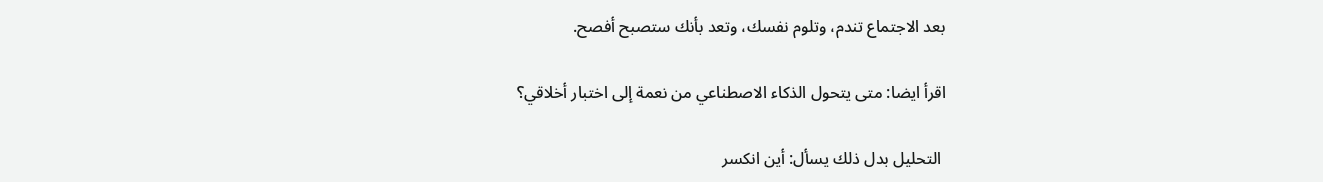بعد الاجتماع تندم، وتلوم نفسك، وتعد بأنك ستصبح أفصح.

اقرأ ايضا: متى يتحول الذكاء الاصطناعي من نعمة إلى اختبار أخلاقي؟

 التحليل بدل ذلك يسأل: أين انكسر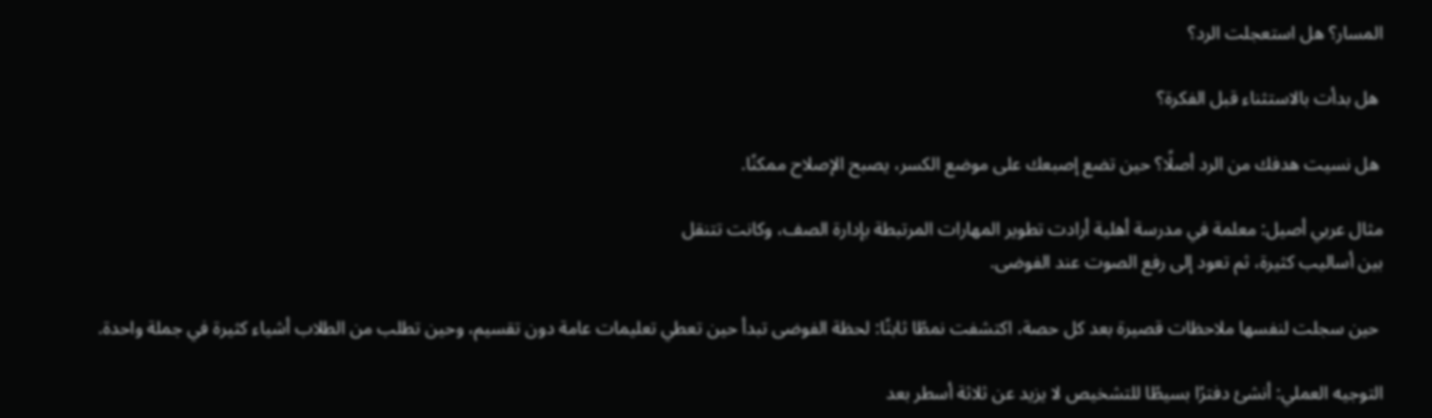المسار؟ هل استعجلت الرد؟

 هل بدأت بالاستثناء قبل الفكرة؟

 هل نسيت هدفك من الرد أصلًا؟ حين تضع إصبعك على موضع الكسر، يصبح الإصلاح ممكنًا.

مثال عربي أصيل: معلمة في مدرسة أهلية أرادت تطوير المهارات المرتبطة بإدارة الصف، وكانت تتنقل
بين أساليب كثيرة، ثم تعود إلى رفع الصوت عند الفوضى.

 حين سجلت لنفسها ملاحظات قصيرة بعد كل حصة، اكتشفت نمطًا ثابتًا: لحظة الفوضى تبدأ حين تعطي تعليمات عامة دون تقسيم، وحين تطلب من الطلاب أشياء كثيرة في جملة واحدة.

التوجيه العملي: أنشئ دفترًا بسيطًا للتشخيص لا يزيد عن ثلاثة أسطر بعد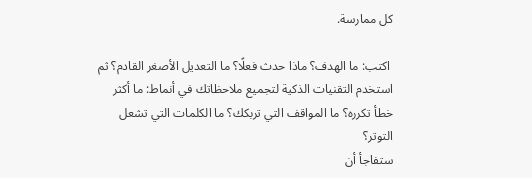كل ممارسة.

 اكتب: ما الهدف؟ ماذا حدث فعلًا؟ ما التعديل الأصغر القادم؟ ثم استخدم التقنيات الذكية لتجميع ملاحظاتك في أنماط: ما أكثر خطأ تكرره؟ ما المواقف التي تربكك؟ ما الكلمات التي تشعل التوتر؟
ستفاجأ أن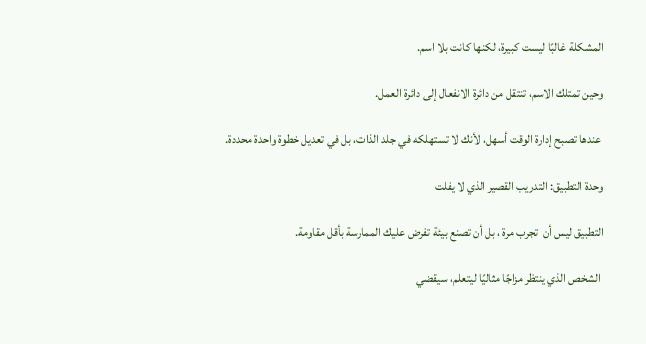المشكلة غالبًا ليست كبيرة، لكنها كانت بلا اسم.

وحين تمتلك الاسم، تنتقل من دائرة الانفعال إلى دائرة العمل.

 عندها تصبح إدارة الوقت أسهل، لأنك لا تستهلكه في جلد الذات، بل في تعديل خطوة واحدة محددة.

وحدة التطبيق: التدريب القصير الذي لا يفلت

التطبيق ليس أن  تجرب مرة ، بل أن تصنع بيئة تفرض عليك الممارسة بأقل مقاومة.

 الشخص الذي ينتظر مزاجًا مثاليًا ليتعلم، سيقضي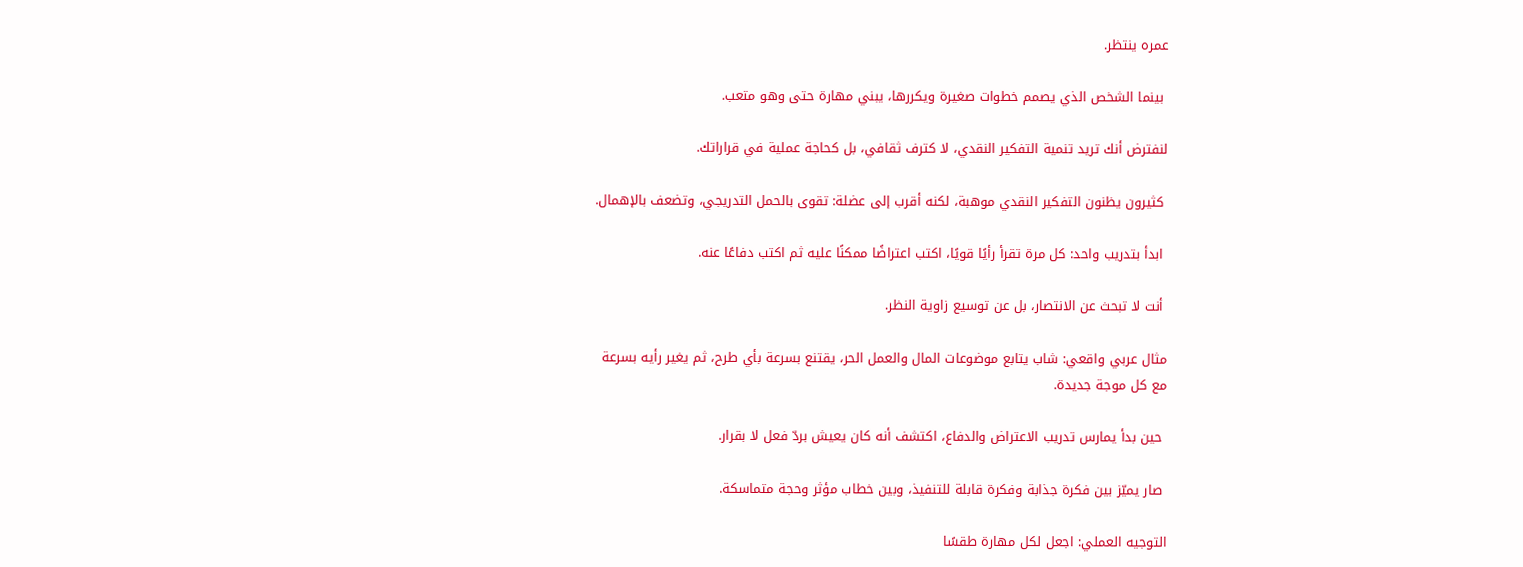عمره ينتظر.

 بينما الشخص الذي يصمم خطوات صغيرة ويكررها، يبني مهارة حتى وهو متعب.

لنفترض أنك تريد تنمية التفكير النقدي، لا كترف ثقافي، بل كحاجة عملية في قراراتك.

 كثيرون يظنون التفكير النقدي موهبة، لكنه أقرب إلى عضلة: تقوى بالحمل التدريجي، وتضعف بالإهمال.

 ابدأ بتدريب واحد: كل مرة تقرأ رأيًا قويًا، اكتب اعتراضًا ممكنًا عليه ثم اكتب دفاعًا عنه.

 أنت لا تبحث عن الانتصار، بل عن توسيع زاوية النظر.

مثال عربي واقعي: شاب يتابع موضوعات المال والعمل الحر، يقتنع بسرعة بأي طرح، ثم يغير رأيه بسرعة
مع كل موجة جديدة.

 حين بدأ يمارس تدريب الاعتراض والدفاع، اكتشف أنه كان يعيش بردّ فعل لا بقرار.

 صار يميّز بين فكرة جذابة وفكرة قابلة للتنفيذ، وبين خطاب مؤثر وحجة متماسكة.

التوجيه العملي: اجعل لكل مهارة طقسًا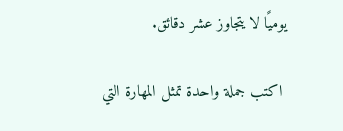يوميًا لا يتجاوز عشر دقائق.

 اكتب جملة واحدة تمثل المهارة التي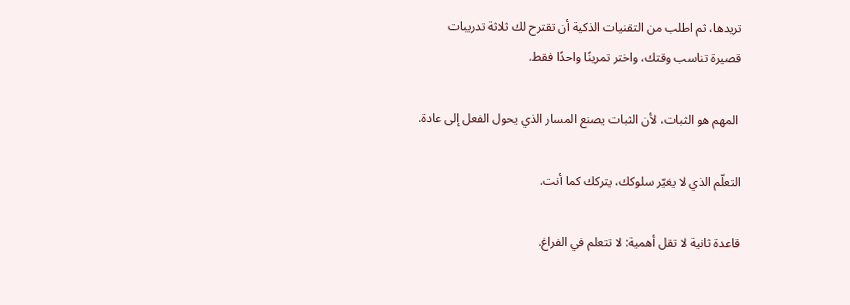تريدها، ثم اطلب من التقنيات الذكية أن تقترح لك ثلاثة تدريبات
قصيرة تناسب وقتك، واختر تمرينًا واحدًا فقط.

 المهم هو الثبات، لأن الثبات يصنع المسار الذي يحول الفعل إلى عادة.

التعلّم الذي لا يغيّر سلوكك، يتركك كما أنت.

قاعدة ثانية لا تقل أهمية: لا تتعلم في الفراغ.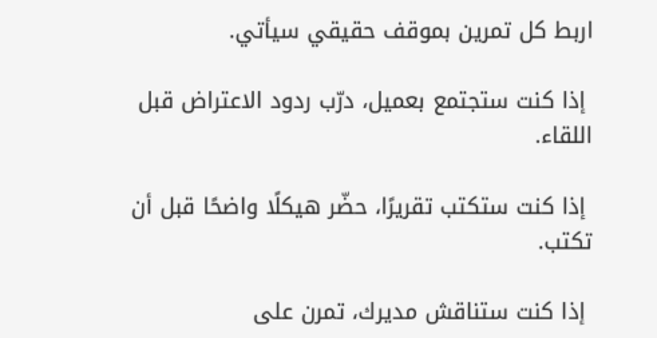اربط كل تمرين بموقف حقيقي سيأتي.

 إذا كنت ستجتمع بعميل، درّب ردود الاعتراض قبل اللقاء.

 إذا كنت ستكتب تقريرًا، حضّر هيكلًا واضحًا قبل أن تكتب.

 إذا كنت ستناقش مديرك، تمرن على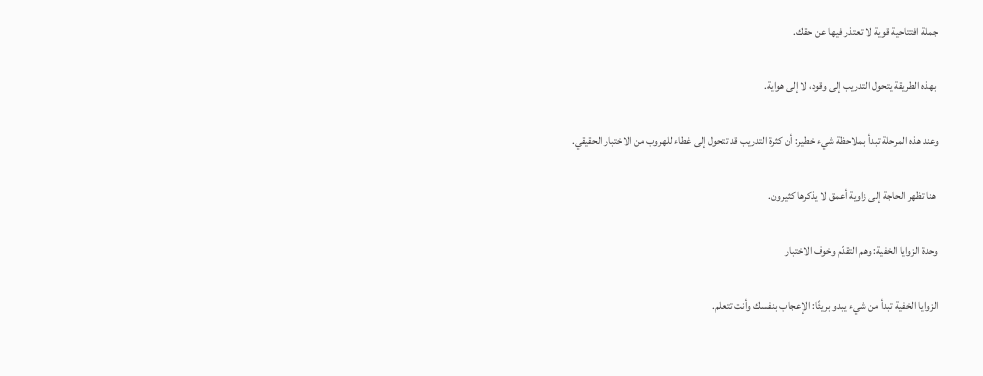جملة افتتاحية قوية لا تعتذر فيها عن حقك.

 بهذه الطريقة يتحول التدريب إلى وقود، لا إلى هواية.

وعند هذه المرحلة تبدأ بملاحظة شيء خطير: أن كثرة التدريب قد تتحول إلى غطاء للهروب من الاختبار الحقيقي.

 هنا تظهر الحاجة إلى زاوية أعمق لا يذكرها كثيرون.

وحدة الزوايا الخفية: وهم التقدّم وخوف الاختبار

الزوايا الخفية تبدأ من شيء يبدو بريئًا: الإعجاب بنفسك وأنت تتعلم.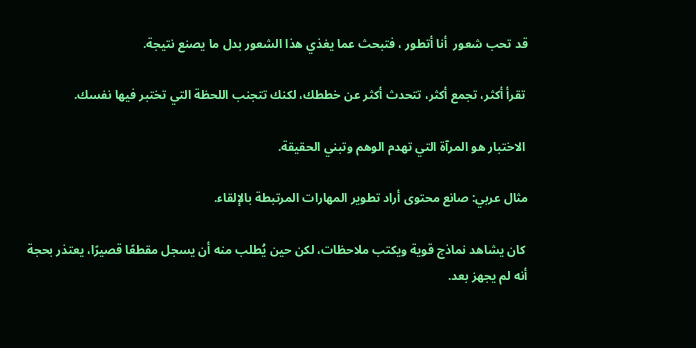قد تحب شعور  أنا أتطور ، فتبحث عما يغذي هذا الشعور بدل ما يصنع نتيجة.

 تقرأ أكثر، تجمع أكثر، تتحدث أكثر عن خططك، لكنك تتجنب اللحظة التي تختبر فيها نفسك.

 الاختبار هو المرآة التي تهدم الوهم وتبني الحقيقة.

مثال عربي: صانع محتوى أراد تطوير المهارات المرتبطة بالإلقاء.

 كان يشاهد نماذج قوية ويكتب ملاحظات، لكن حين يُطلب منه أن يسجل مقطعًا قصيرًا، يعتذر بحجة أنه لم يجهز بعد.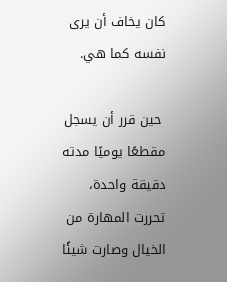كان يخاف أن يرى نفسه كما هي.

 حين قرر أن يسجل مقطعًا يوميًا مدته دقيقة واحدة، تحررت المهارة من الخيال وصارت شيئًا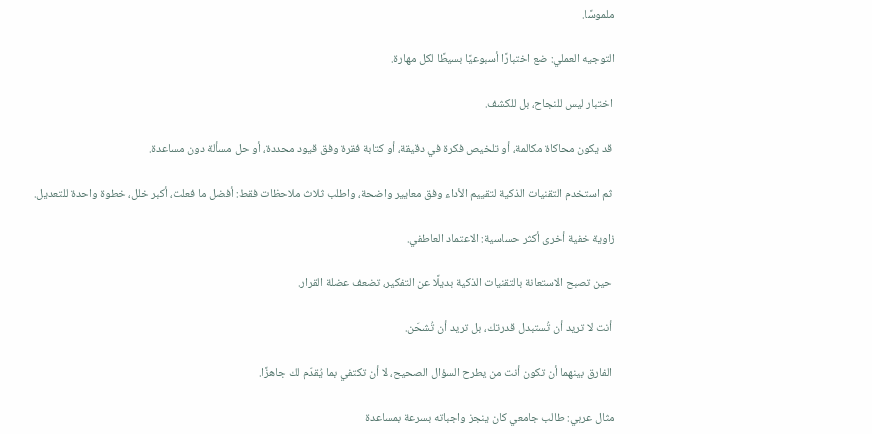ملموسًا.

التوجيه العملي: ضع اختبارًا أسبوعيًا بسيطًا لكل مهارة.

 اختبار ليس للنجاح، بل للكشف.

 قد يكون محاكاة مكالمة، أو تلخيص فكرة في دقيقة، أو كتابة فقرة وفق قيود محددة، أو حل مسألة دون مساعدة.

 ثم استخدم التقنيات الذكية لتقييم الأداء وفق معايير واضحة، واطلب ثلاث ملاحظات فقط: أفضل ما فعلت، أكبر خلل، خطوة واحدة للتعديل.

زاوية خفية أخرى أكثر حساسية: الاعتماد العاطفي.

 حين تصبح الاستعانة بالتقنيات الذكية بديلًا عن التفكير، تضعف عضلة القرار.

 أنت لا تريد أن تُستبدل قدرتك، بل تريد أن تُشحَن.

 الفارق بينهما أن تكون أنت من يطرح السؤال الصحيح، لا أن تكتفي بما يُقدّم لك جاهزًا.

مثال عربي: طالب جامعي كان ينجز واجباته بسرعة بمساعدة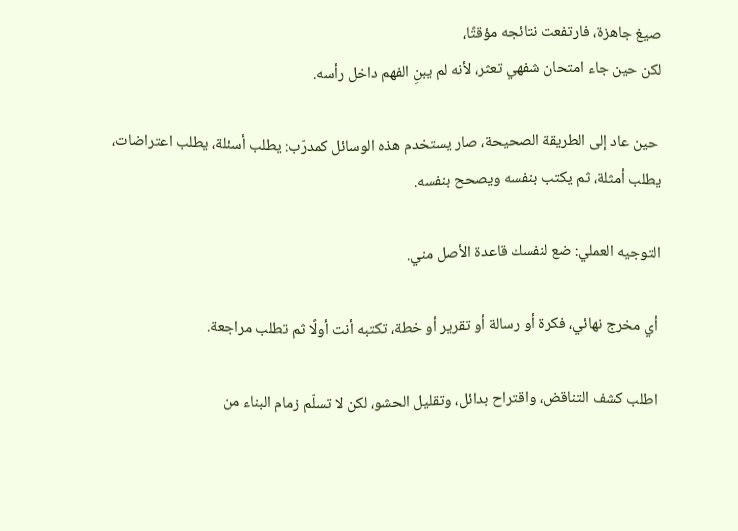صيغ جاهزة، فارتفعت نتائجه مؤقتًا،
لكن حين جاء امتحان شفهي تعثر، لأنه لم يبنِ الفهم داخل رأسه.

 حين عاد إلى الطريقة الصحيحة، صار يستخدم هذه الوسائل كمدرّب: يطلب أسئلة، يطلب اعتراضات،
يطلب أمثلة، ثم يكتب بنفسه ويصحح بنفسه.

التوجيه العملي: ضع لنفسك قاعدة الأصل مني.

 أي مخرج نهائي، فكرة أو رسالة أو تقرير أو خطة، تكتبه أنت أولًا ثم تطلب مراجعة.

 اطلب كشف التناقض، واقتراح بدائل، وتقليل الحشو، لكن لا تسلّم زمام البناء من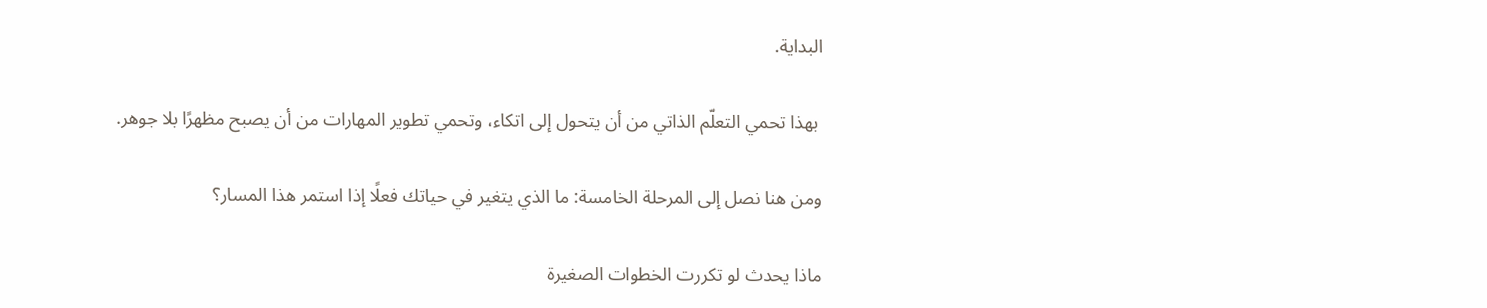البداية.

 بهذا تحمي التعلّم الذاتي من أن يتحول إلى اتكاء، وتحمي تطوير المهارات من أن يصبح مظهرًا بلا جوهر.

ومن هنا نصل إلى المرحلة الخامسة: ما الذي يتغير في حياتك فعلًا إذا استمر هذا المسار؟

ماذا يحدث لو تكررت الخطوات الصغيرة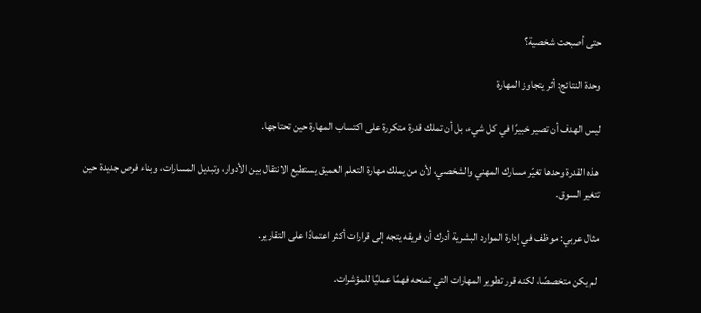حتى أصبحت شخصية؟

وحدة النتائج: أثر يتجاوز المهارة

ليس الهدف أن تصير خبيرًا في كل شيء، بل أن تملك قدرة متكررة على اكتساب المهارة حين تحتاجها.

 هذه القدرة وحدها تغيّر مسارك المهني والشخصي، لأن من يملك مهارة التعلم العميق يستطيع الانتقال بين الأدوار، وتبديل المسارات، وبناء فرص جديدة حين تتغير السوق.

مثال عربي: موظف في إدارة الموارد البشرية أدرك أن فريقه يتجه إلى قرارات أكثر اعتمادًا على التقارير.

 لم يكن متخصصًا، لكنه قرر تطوير المهارات التي تمنحه فهمًا عمليًا للمؤشرات.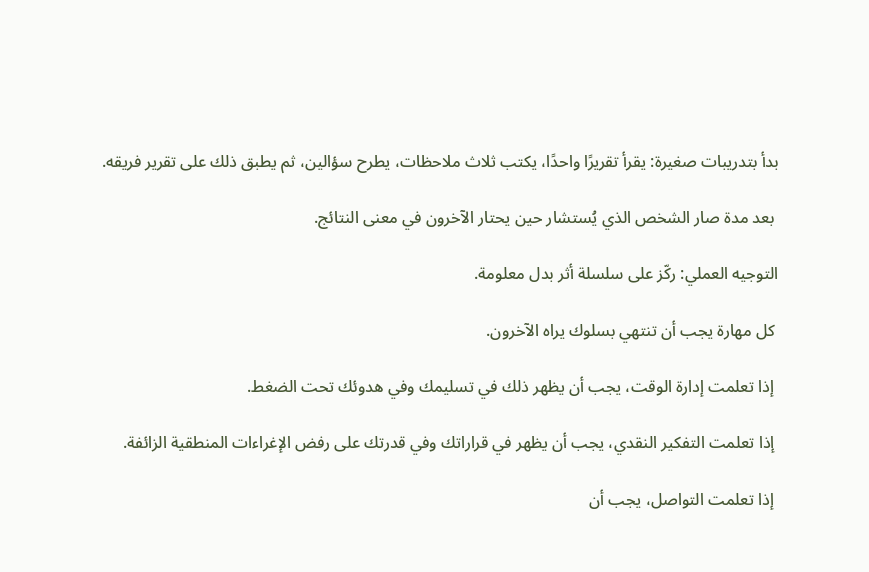بدأ بتدريبات صغيرة: يقرأ تقريرًا واحدًا، يكتب ثلاث ملاحظات، يطرح سؤالين، ثم يطبق ذلك على تقرير فريقه.

 بعد مدة صار الشخص الذي يُستشار حين يحتار الآخرون في معنى النتائج.

التوجيه العملي: ركّز على سلسلة أثر بدل معلومة.

 كل مهارة يجب أن تنتهي بسلوك يراه الآخرون.

 إذا تعلمت إدارة الوقت، يجب أن يظهر ذلك في تسليمك وفي هدوئك تحت الضغط.

 إذا تعلمت التفكير النقدي، يجب أن يظهر في قراراتك وفي قدرتك على رفض الإغراءات المنطقية الزائفة.

 إذا تعلمت التواصل، يجب أن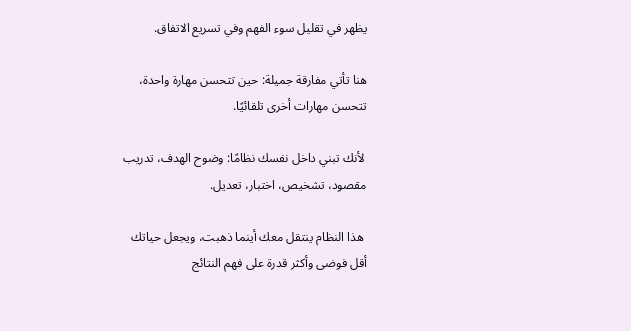يظهر في تقليل سوء الفهم وفي تسريع الاتفاق.

هنا تأتي مفارقة جميلة: حين تتحسن مهارة واحدة، تتحسن مهارات أخرى تلقائيًا.

 لأنك تبني داخل نفسك نظامًا: وضوح الهدف، تدريب مقصود، تشخيص، اختبار، تعديل.

 هذا النظام ينتقل معك أينما ذهبت، ويجعل حياتك أقل فوضى وأكثر قدرة على فهم النتائج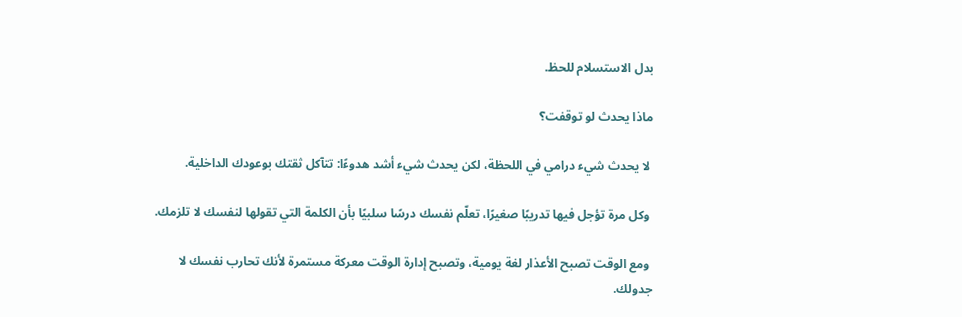بدل الاستسلام للحظ.

ماذا يحدث لو توقفت؟

 لا يحدث شيء درامي في اللحظة، لكن يحدث شيء أشد هدوءًا: تتآكل ثقتك بوعودك الداخلية.

 وكل مرة تؤجل فيها تدريبًا صغيرًا، تعلّم نفسك درسًا سلبيًا بأن الكلمة التي تقولها لنفسك لا تلزمك.

 ومع الوقت تصبح الأعذار لغة يومية، وتصبح إدارة الوقت معركة مستمرة لأنك تحارب نفسك لا جدولك.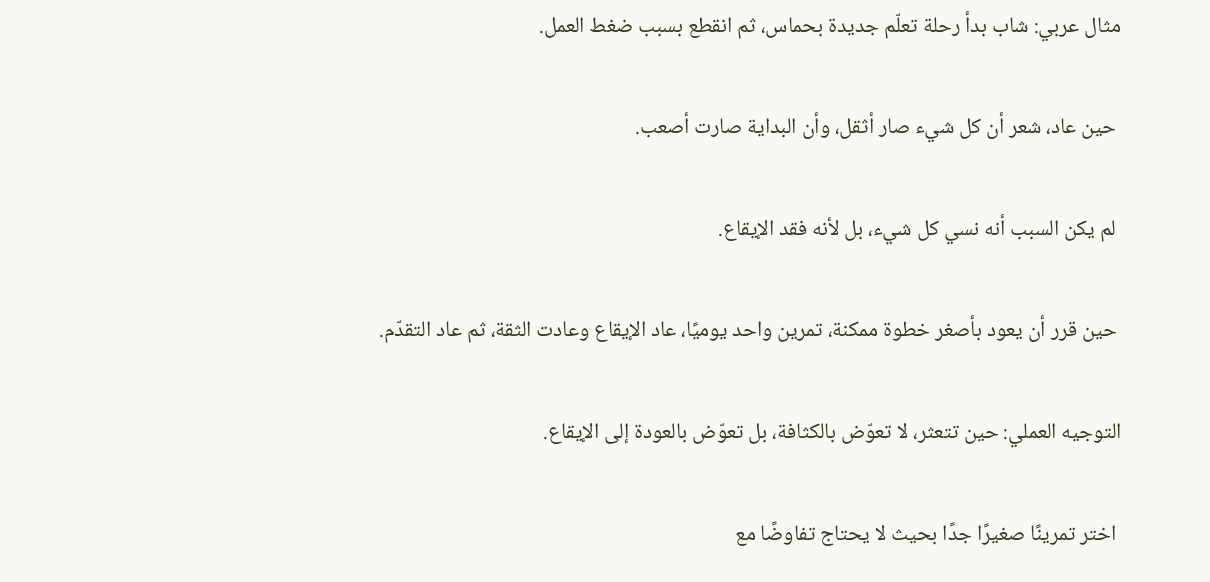مثال عربي: شاب بدأ رحلة تعلّم جديدة بحماس، ثم انقطع بسبب ضغط العمل.

 حين عاد، شعر أن كل شيء صار أثقل، وأن البداية صارت أصعب.

 لم يكن السبب أنه نسي كل شيء، بل لأنه فقد الإيقاع.

 حين قرر أن يعود بأصغر خطوة ممكنة، تمرين واحد يوميًا، عاد الإيقاع وعادت الثقة، ثم عاد التقدّم.

التوجيه العملي: حين تتعثر، لا تعوّض بالكثافة، بل تعوّض بالعودة إلى الإيقاع.

 اختر تمرينًا صغيرًا جدًا بحيث لا يحتاج تفاوضًا مع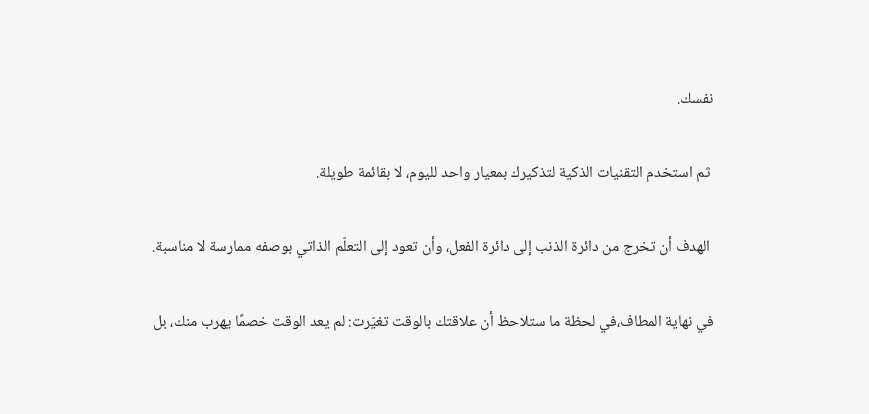نفسك.

 ثم استخدم التقنيات الذكية لتذكيرك بمعيار واحد لليوم، لا بقائمة طويلة.

 الهدف أن تخرج من دائرة الذنب إلى دائرة الفعل، وأن تعود إلى التعلّم الذاتي بوصفه ممارسة لا مناسبة.

في نهاية المطاف،في لحظة ما ستلاحظ أن علاقتك بالوقت تغيّرت: لم يعد الوقت خصمًا يهرب منك، بل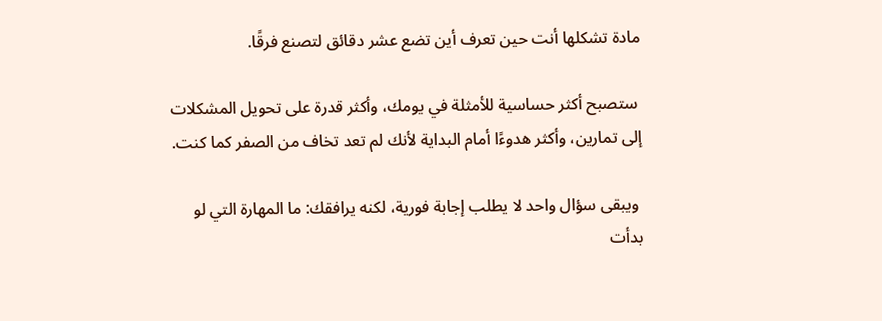مادة تشكلها أنت حين تعرف أين تضع عشر دقائق لتصنع فرقًا.

 ستصبح أكثر حساسية للأمثلة في يومك، وأكثر قدرة على تحويل المشكلات إلى تمارين، وأكثر هدوءًا أمام البداية لأنك لم تعد تخاف من الصفر كما كنت.

 ويبقى سؤال واحد لا يطلب إجابة فورية، لكنه يرافقك: ما المهارة التي لو بدأت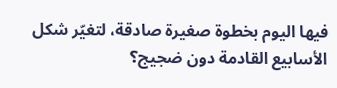فيها اليوم بخطوة صغيرة صادقة، لتغيّر شكل الأسابيع القادمة دون ضجيج؟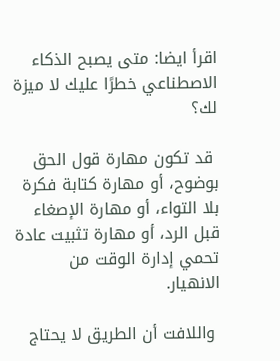اقرأ ايضا: متى يصبح الذكاء الاصطناعي خطرًا عليك لا ميزة لك؟

 قد تكون مهارة قول الحق بوضوح، أو مهارة كتابة فكرة بلا التواء، أو مهارة الإصغاء قبل الرد، أو مهارة تثبيت عادة تحمي إدارة الوقت من الانهيار.

 واللافت أن الطريق لا يحتاج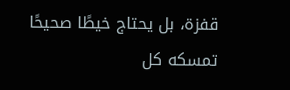قفزة، بل يحتاج خيطًا صحيحًا تمسكه كل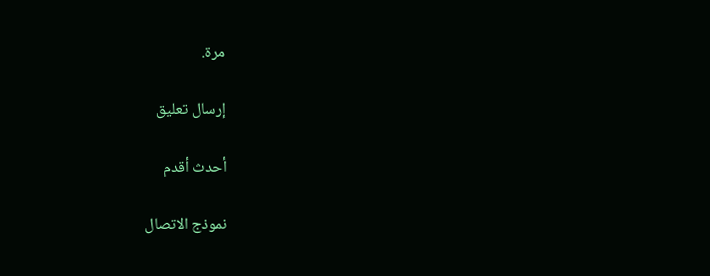مرة.

إرسال تعليق

أحدث أقدم

نموذج الاتصال